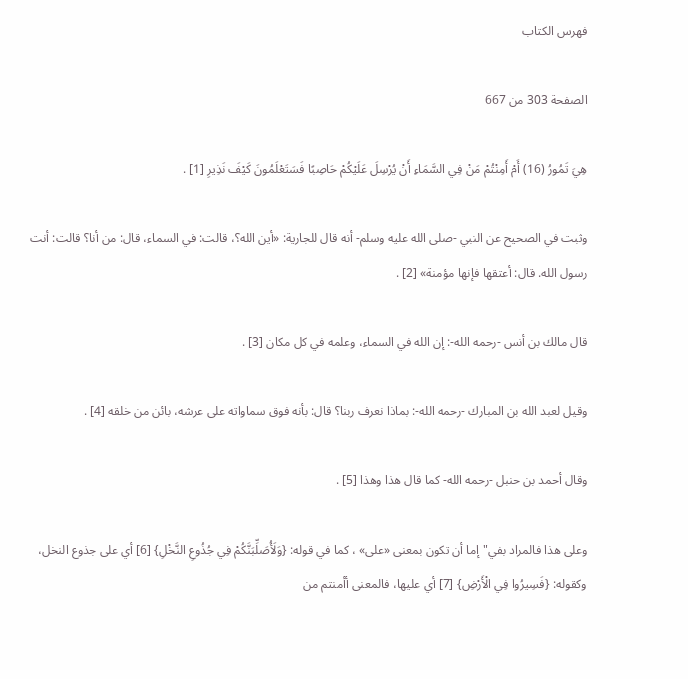فهرس الكتاب

الصفحة 303 من 667

هِيَ تَمُورُ (16) أَمْ أَمِنْتُمْ مَنْ فِي السَّمَاءِ أَنْ يُرْسِلَ عَلَيْكُمْ حَاصِبًا فَسَتَعْلَمُونَ كَيْفَ نَذِيرِ [1] .

وثبت في الصحيح عن النبي -صلى الله عليه وسلم- أنه قال للجارية: «أين الله؟، قالت: في السماء، قال: من أنا؟ قالت: أنت رسول الله. قال: أعتقها فإنها مؤمنة» [2] .

قال مالك بن أنس -رحمه الله-: إن الله في السماء، وعلمه في كل مكان [3] .

وقيل لعبد الله بن المبارك -رحمه الله-: بماذا نعرف ربنا؟ قال: بأنه فوق سماواته على عرشه، بائن من خلقه [4] .

وقال أحمد بن حنبل -رحمه الله- كما قال هذا وهذا [5] .

وعلى هذا فالمراد بفي"إما أن تكون بمعنى «على» ، كما في قوله: {وَلَأُصَلِّبَنَّكُمْ فِي جُذُوعِ النَّخْلِ} [6] أي على جذوع النخل، وكقوله: {فَسِيرُوا فِي الْأَرْضِ} [7] أي عليها، فالمعنى أأمنتم من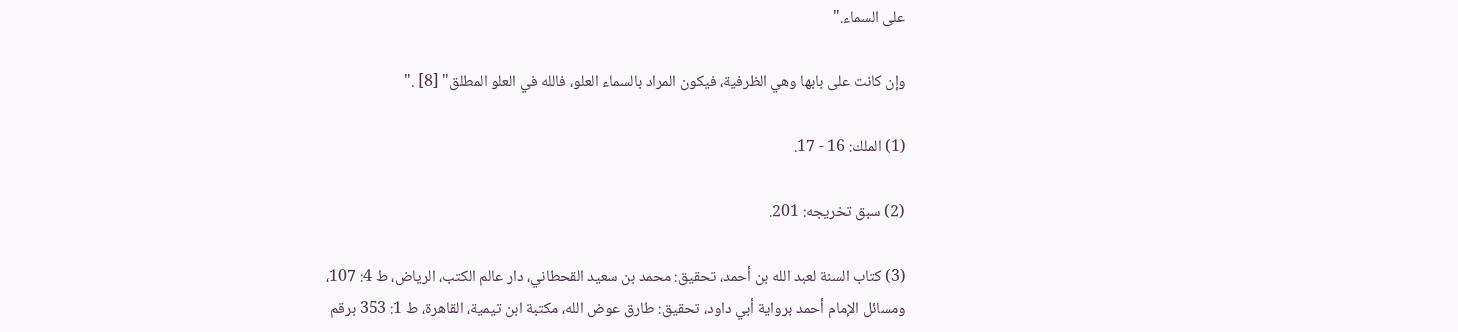على السماء."

وإن كانت على بابها وهي الظرفية، فيكون المراد بالسماء العلو، فالله في العلو المطلق" [8] ."

(1) الملك: 16 - 17.

(2) سبق تخريجه: 201.

(3) كتاب السنة لعبد الله بن أحمد، تحقيق: محمد بن سعيد القحطاني، دار عالم الكتب، الرياض، ط 4: 107، ومسائل الإمام أحمد برواية أبي داود، تحقيق: طارق عوض الله، مكتبة ابن تيمية، القاهرة، ط 1: 353 برقم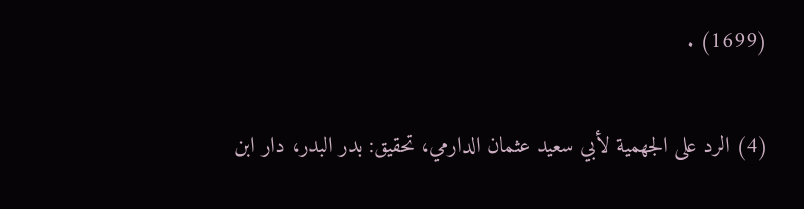(1699) .

(4) الرد على الجهمية لأبي سعيد عثمان الدارمي، تحقيق: بدر البدر، دار ابن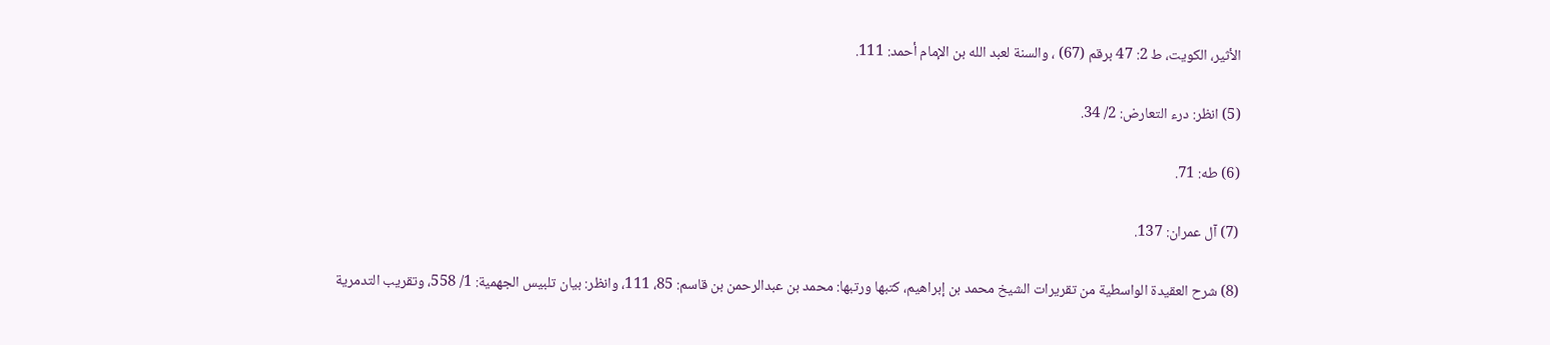الأثير، الكويت، ط 2: 47 برقم (67) ، والسنة لعبد الله بن الإمام أحمد: 111.

(5) انظر: درء التعارض: 2/ 34.

(6) طه: 71.

(7) آل عمران: 137.

(8) شرح العقيدة الواسطية من تقريرات الشيخ محمد بن إبراهيم، كتبها ورتبها: محمد بن عبدالرحمن بن قاسم: 85، 111، وانظر: بيان تلبيس الجهمية: 1/ 558، وتقريب التدمرية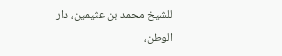للشيخ محمد بن عثيمين، دار الوطن،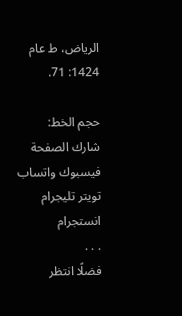الرياض، ط عام 1424: 71.

حجم الخط:
شارك الصفحة
فيسبوك واتساب تويتر تليجرام انستجرام
. . .
فضلًا انتظر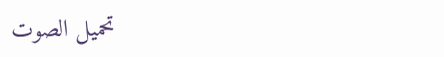تحميل الصوت